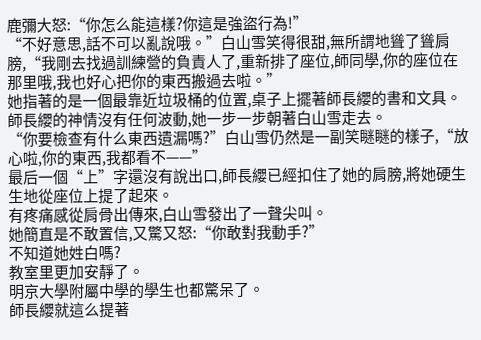鹿彌大怒:“你怎么能這樣?你這是強盜行為!”
“不好意思,話不可以亂說哦。”白山雪笑得很甜,無所謂地聳了聳肩膀,“我剛去找過訓練營的負責人了,重新排了座位,師同學,你的座位在那里哦,我也好心把你的東西搬過去啦。”
她指著的是一個最靠近垃圾桶的位置,桌子上擺著師長纓的書和文具。
師長纓的神情沒有任何波動,她一步一步朝著白山雪走去。
“你要檢查有什么東西遺漏嗎?”白山雪仍然是一副笑瞇瞇的樣子,“放心啦,你的東西,我都看不——”
最后一個“上”字還沒有說出口,師長纓已經扣住了她的肩膀,將她硬生生地從座位上提了起來。
有疼痛感從肩骨出傳來,白山雪發出了一聲尖叫。
她簡直是不敢置信,又驚又怒:“你敢對我動手?”
不知道她姓白嗎?
教室里更加安靜了。
明京大學附屬中學的學生也都驚呆了。
師長纓就這么提著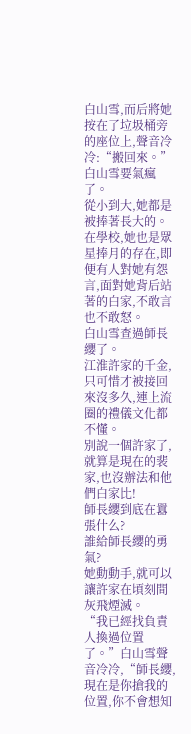白山雪,而后將她按在了垃圾桶旁的座位上,聲音冷冷:“搬回來。”
白山雪要氣瘋了。
從小到大,她都是被捧著長大的。
在學校,她也是眾星捧月的存在,即便有人對她有怨言,面對她背后站著的白家,不敢言也不敢怒。
白山雪查過師長纓了。
江淮許家的千金,只可惜才被接回來沒多久,連上流圈的禮儀文化都不懂。
別說一個許家了,就算是現在的裴家,也沒辦法和他們白家比!
師長纓到底在囂張什么?
誰給師長纓的勇氣?
她動動手,就可以讓許家在頃刻間灰飛煙滅。
“我已經找負責人換過位置了。”白山雪聲音冷冷,“師長纓,現在是你搶我的位置,你不會想知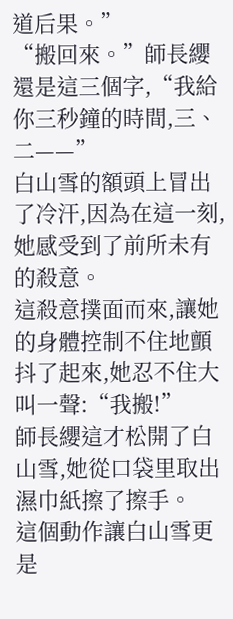道后果。”
“搬回來。”師長纓還是這三個字,“我給你三秒鐘的時間,三、二——”
白山雪的額頭上冒出了冷汗,因為在這一刻,她感受到了前所未有的殺意。
這殺意撲面而來,讓她的身體控制不住地顫抖了起來,她忍不住大叫一聲:“我搬!”
師長纓這才松開了白山雪,她從口袋里取出濕巾紙擦了擦手。
這個動作讓白山雪更是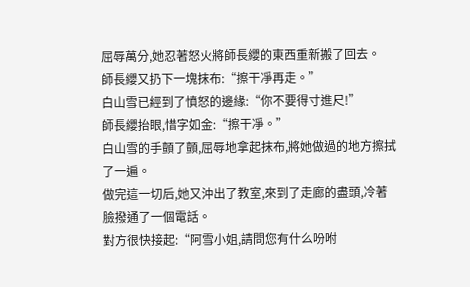屈辱萬分,她忍著怒火將師長纓的東西重新搬了回去。
師長纓又扔下一塊抹布:“擦干凈再走。”
白山雪已經到了憤怒的邊緣:“你不要得寸進尺!”
師長纓抬眼,惜字如金:“擦干凈。”
白山雪的手顫了顫,屈辱地拿起抹布,將她做過的地方擦拭了一遍。
做完這一切后,她又沖出了教室,來到了走廊的盡頭,冷著臉撥通了一個電話。
對方很快接起:“阿雪小姐,請問您有什么吩咐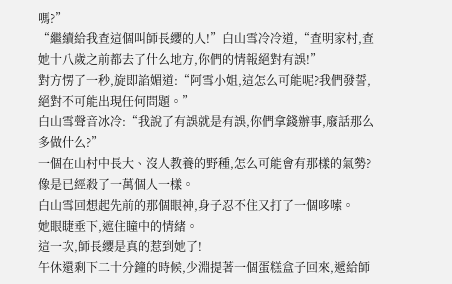嗎?”
“繼續給我查這個叫師長纓的人!”白山雪冷冷道,“查明家村,查她十八歲之前都去了什么地方,你們的情報絕對有誤!”
對方愣了一秒,旋即諂媚道:“阿雪小姐,這怎么可能呢?我們發誓,絕對不可能出現任何問題。”
白山雪聲音冰冷:“我說了有誤就是有誤,你們拿錢辦事,廢話那么多做什么?”
一個在山村中長大、沒人教養的野種,怎么可能會有那樣的氣勢?
像是已經殺了一萬個人一樣。
白山雪回想起先前的那個眼神,身子忍不住又打了一個哆嗦。
她眼睫垂下,遮住瞳中的情緒。
這一次,師長纓是真的惹到她了!
午休還剩下二十分鐘的時候,少淵提著一個蛋糕盒子回來,遞給師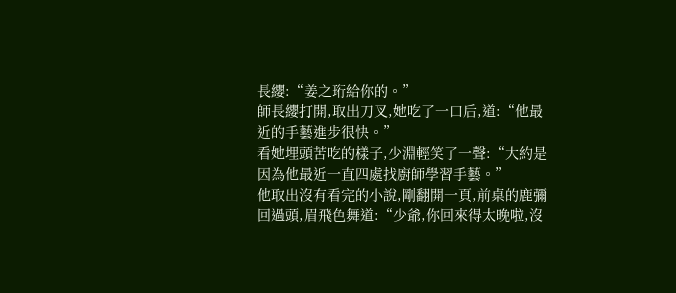長纓:“姜之珩給你的。”
師長纓打開,取出刀叉,她吃了一口后,道:“他最近的手藝進步很快。”
看她埋頭苦吃的樣子,少淵輕笑了一聲:“大約是因為他最近一直四處找廚師學習手藝。”
他取出沒有看完的小說,剛翻開一頁,前桌的鹿彌回過頭,眉飛色舞道:“少爺,你回來得太晚啦,沒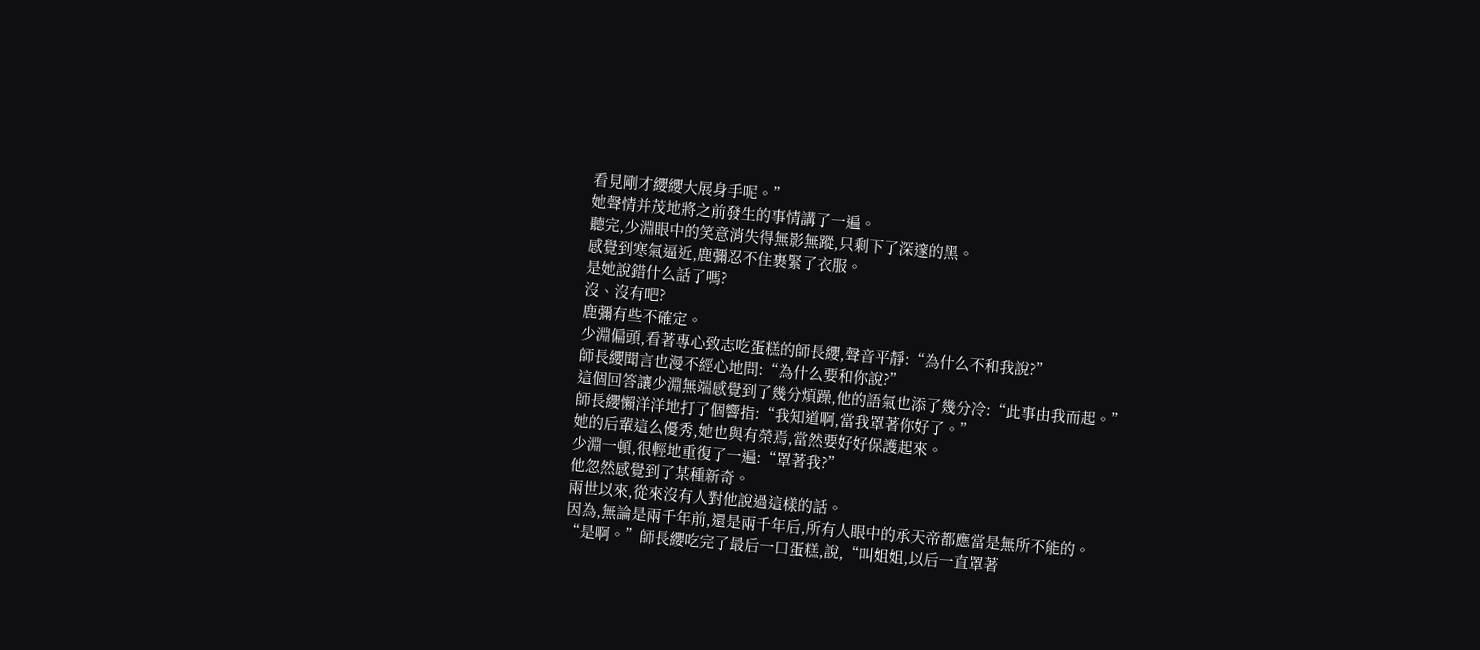看見剛才纓纓大展身手呢。”
她聲情并茂地將之前發生的事情講了一遍。
聽完,少淵眼中的笑意消失得無影無蹤,只剩下了深邃的黑。
感覺到寒氣逼近,鹿彌忍不住裹緊了衣服。
是她說錯什么話了嗎?
沒、沒有吧?
鹿彌有些不確定。
少淵偏頭,看著專心致志吃蛋糕的師長纓,聲音平靜:“為什么不和我說?”
師長纓聞言也漫不經心地問:“為什么要和你說?”
這個回答讓少淵無端感覺到了幾分煩躁,他的語氣也添了幾分冷:“此事由我而起。”
師長纓懶洋洋地打了個響指:“我知道啊,當我罩著你好了。”
她的后輩這么優秀,她也與有榮焉,當然要好好保護起來。
少淵一頓,很輕地重復了一遍:“罩著我?”
他忽然感覺到了某種新奇。
兩世以來,從來沒有人對他說過這樣的話。
因為,無論是兩千年前,還是兩千年后,所有人眼中的承天帝都應當是無所不能的。
“是啊。”師長纓吃完了最后一口蛋糕,說,“叫姐姐,以后一直罩著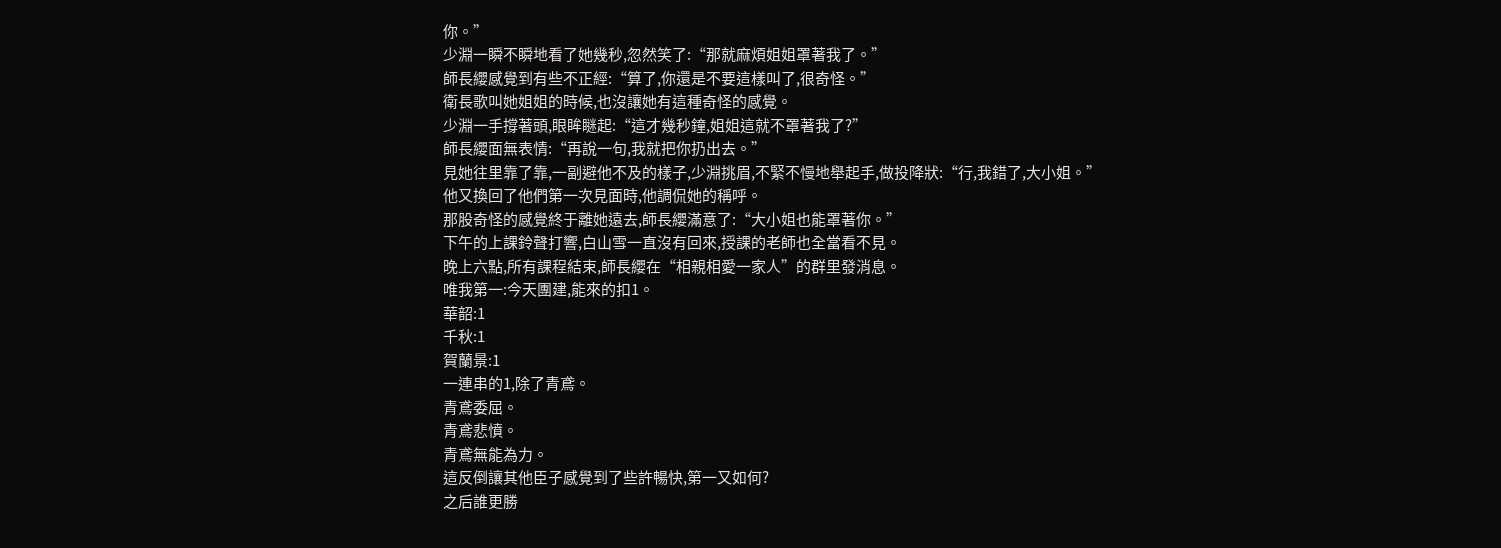你。”
少淵一瞬不瞬地看了她幾秒,忽然笑了:“那就麻煩姐姐罩著我了。”
師長纓感覺到有些不正經:“算了,你還是不要這樣叫了,很奇怪。”
衛長歌叫她姐姐的時候,也沒讓她有這種奇怪的感覺。
少淵一手撐著頭,眼眸瞇起:“這才幾秒鐘,姐姐這就不罩著我了?”
師長纓面無表情:“再說一句,我就把你扔出去。”
見她往里靠了靠,一副避他不及的樣子,少淵挑眉,不緊不慢地舉起手,做投降狀:“行,我錯了,大小姐。”
他又換回了他們第一次見面時,他調侃她的稱呼。
那股奇怪的感覺終于離她遠去,師長纓滿意了:“大小姐也能罩著你。”
下午的上課鈴聲打響,白山雪一直沒有回來,授課的老師也全當看不見。
晚上六點,所有課程結束,師長纓在“相親相愛一家人”的群里發消息。
唯我第一:今天團建,能來的扣1。
華韶:1
千秋:1
賀蘭景:1
一連串的1,除了青鳶。
青鳶委屈。
青鳶悲憤。
青鳶無能為力。
這反倒讓其他臣子感覺到了些許暢快,第一又如何?
之后誰更勝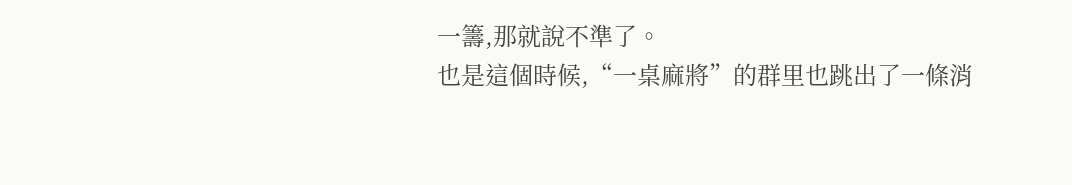一籌,那就說不準了。
也是這個時候,“一桌麻將”的群里也跳出了一條消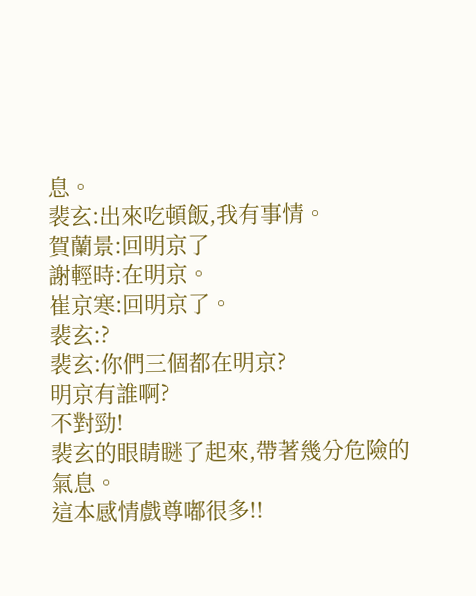息。
裴玄:出來吃頓飯,我有事情。
賀蘭景:回明京了
謝輕時:在明京。
崔京寒:回明京了。
裴玄:?
裴玄:你們三個都在明京?
明京有誰啊?
不對勁!
裴玄的眼睛瞇了起來,帶著幾分危險的氣息。
這本感情戲尊嘟很多!!